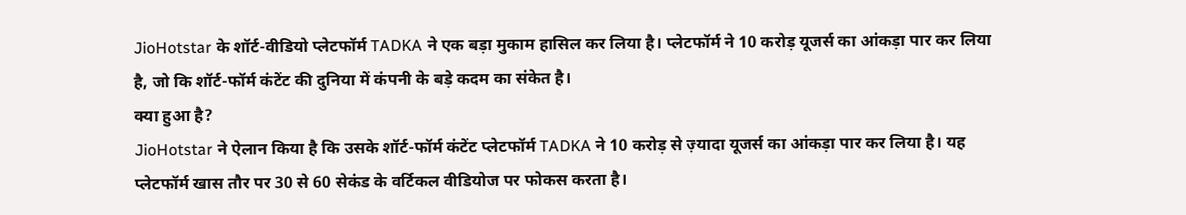JioHotstar के शॉर्ट-वीडियो प्लेटफॉर्म TADKA ने एक बड़ा मुकाम हासिल कर लिया है। प्लेटफॉर्म ने 10 करोड़ यूजर्स का आंकड़ा पार कर लिया है, जो कि शॉर्ट-फॉर्म कंटेंट की दुनिया में कंपनी के बड़े कदम का संकेत है।
क्या हुआ है?
JioHotstar ने ऐलान किया है कि उसके शॉर्ट-फॉर्म कंटेंट प्लेटफॉर्म TADKA ने 10 करोड़ से ज़्यादा यूजर्स का आंकड़ा पार कर लिया है। यह प्लेटफॉर्म खास तौर पर 30 से 60 सेकंड के वर्टिकल वीडियोज पर फोकस करता है।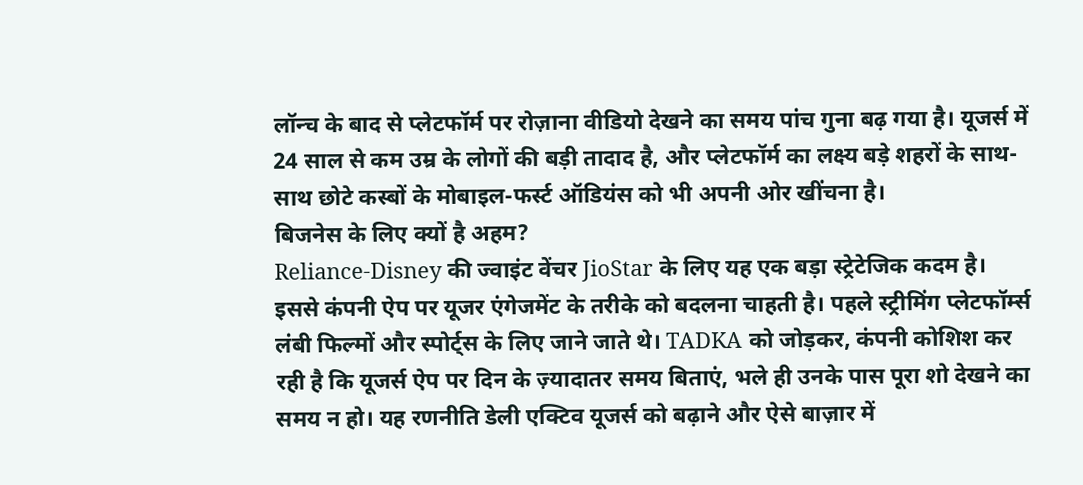लॉन्च के बाद से प्लेटफॉर्म पर रोज़ाना वीडियो देखने का समय पांच गुना बढ़ गया है। यूजर्स में 24 साल से कम उम्र के लोगों की बड़ी तादाद है, और प्लेटफॉर्म का लक्ष्य बड़े शहरों के साथ-साथ छोटे कस्बों के मोबाइल-फर्स्ट ऑडियंस को भी अपनी ओर खींचना है।
बिजनेस के लिए क्यों है अहम?
Reliance-Disney की ज्वाइंट वेंचर JioStar के लिए यह एक बड़ा स्ट्रेटेजिक कदम है। इससे कंपनी ऐप पर यूजर एंगेजमेंट के तरीके को बदलना चाहती है। पहले स्ट्रीमिंग प्लेटफॉर्म्स लंबी फिल्मों और स्पोर्ट्स के लिए जाने जाते थे। TADKA को जोड़कर, कंपनी कोशिश कर रही है कि यूजर्स ऐप पर दिन के ज़्यादातर समय बिताएं, भले ही उनके पास पूरा शो देखने का समय न हो। यह रणनीति डेली एक्टिव यूजर्स को बढ़ाने और ऐसे बाज़ार में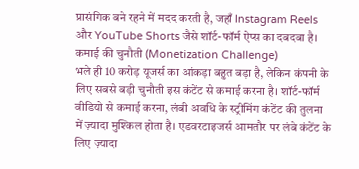प्रासंगिक बने रहने में मदद करती है, जहाँ Instagram Reels और YouTube Shorts जैसे शॉर्ट-फॉर्म ऐप्स का दबदबा है।
कमाई की चुनौती (Monetization Challenge)
भले ही 10 करोड़ यूजर्स का आंकड़ा बहुत बड़ा है, लेकिन कंपनी के लिए सबसे बड़ी चुनौती इस कंटेंट से कमाई करना है। शॉर्ट-फॉर्म वीडियो से कमाई करना, लंबी अवधि के स्ट्रीमिंग कंटेंट की तुलना में ज़्यादा मुश्किल होता है। एडवरटाइजर्स आमतौर पर लंबे कंटेंट के लिए ज़्यादा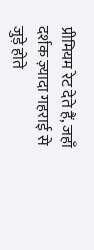प्रीमियम रेट देते हैं, जहाँ दर्शक ज़्यादा गहराई से जुड़े होते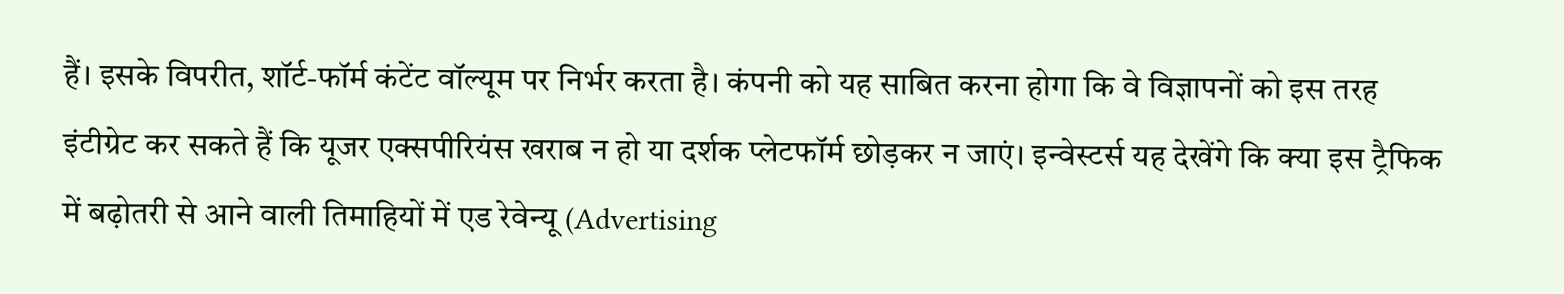हैं। इसके विपरीत, शॉर्ट-फॉर्म कंटेंट वॉल्यूम पर निर्भर करता है। कंपनी को यह साबित करना होगा कि वे विज्ञापनों को इस तरह इंटीग्रेट कर सकते हैं कि यूजर एक्सपीरियंस खराब न हो या दर्शक प्लेटफॉर्म छोड़कर न जाएं। इन्वेस्टर्स यह देखेंगे कि क्या इस ट्रैफिक में बढ़ोतरी से आने वाली तिमाहियों में एड रेवेन्यू (Advertising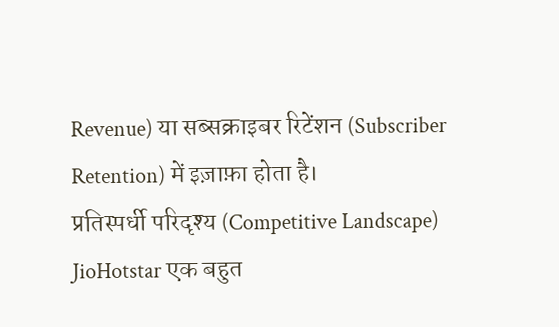Revenue) या सब्सक्राइबर रिटेंशन (Subscriber Retention) में इज़ाफ़ा होता है।
प्रतिस्पर्धी परिदृश्य (Competitive Landscape)
JioHotstar एक बहुत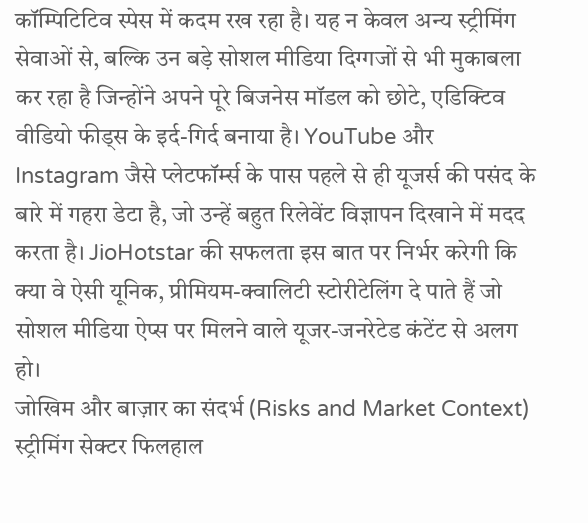कॉम्पिटिटिव स्पेस में कदम रख रहा है। यह न केवल अन्य स्ट्रीमिंग सेवाओं से, बल्कि उन बड़े सोशल मीडिया दिग्गजों से भी मुकाबला कर रहा है जिन्होंने अपने पूरे बिजनेस मॉडल को छोटे, एडिक्टिव वीडियो फीड्स के इर्द-गिर्द बनाया है। YouTube और Instagram जैसे प्लेटफॉर्म्स के पास पहले से ही यूजर्स की पसंद के बारे में गहरा डेटा है, जो उन्हें बहुत रिलेवेंट विज्ञापन दिखाने में मदद करता है। JioHotstar की सफलता इस बात पर निर्भर करेगी कि क्या वे ऐसी यूनिक, प्रीमियम-क्वालिटी स्टोरीटेलिंग दे पाते हैं जो सोशल मीडिया ऐप्स पर मिलने वाले यूजर-जनरेटेड कंटेंट से अलग हो।
जोखिम और बाज़ार का संदर्भ (Risks and Market Context)
स्ट्रीमिंग सेक्टर फिलहाल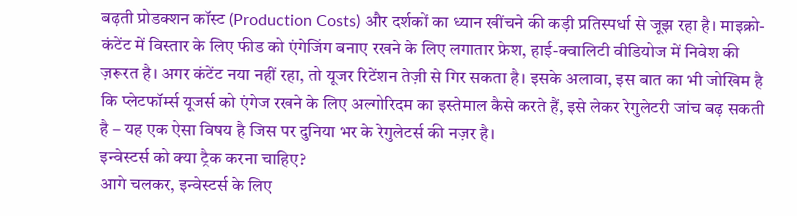बढ़ती प्रोडक्शन कॉस्ट (Production Costs) और दर्शकों का ध्यान खींचने की कड़ी प्रतिस्पर्धा से जूझ रहा है। माइक्रो-कंटेंट में विस्तार के लिए फीड को एंगेजिंग बनाए रखने के लिए लगातार फ्रेश, हाई-क्वालिटी वीडियोज में निवेश की ज़रूरत है। अगर कंटेंट नया नहीं रहा, तो यूजर रिटेंशन तेज़ी से गिर सकता है। इसके अलावा, इस बात का भी जोखिम है कि प्लेटफॉर्म्स यूजर्स को एंगेज रखने के लिए अल्गोरिदम का इस्तेमाल कैसे करते हैं, इसे लेकर रेगुलेटरी जांच बढ़ सकती है – यह एक ऐसा विषय है जिस पर दुनिया भर के रेगुलेटर्स की नज़र है।
इन्वेस्टर्स को क्या ट्रैक करना चाहिए?
आगे चलकर, इन्वेस्टर्स के लिए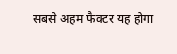सबसे अहम फैक्टर यह होगा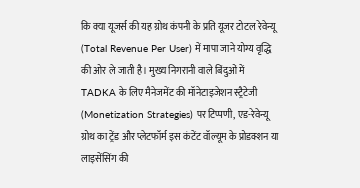कि क्या यूजर्स की यह ग्रोथ कंपनी के प्रति यूजर टोटल रेवेन्यू (Total Revenue Per User) में मापा जाने योग्य वृद्धि की ओर ले जाती है। मुख्य निगरानी वाले बिंदुओं में TADKA के लिए मैनेजमेंट की मॉनेटाइजेशन स्ट्रैटेजी (Monetization Strategies) पर टिप्पणी, एड-रेवेन्यू ग्रोथ का ट्रेंड और प्लेटफॉर्म इस कंटेंट वॉल्यूम के प्रोडक्शन या लाइसेंसिंग की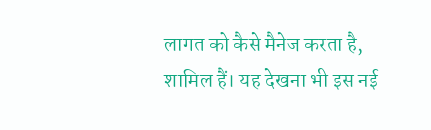लागत को कैसे मैनेज करता है, शामिल हैं। यह देखना भी इस नई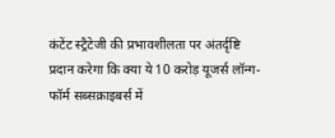कंटेंट स्ट्रैटेजी की प्रभावशीलता पर अंतर्दृष्टि प्रदान करेगा कि क्या ये 10 करोड़ यूजर्स लॉन्ग-फॉर्म सब्सक्राइबर्स में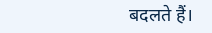बदलते हैं।